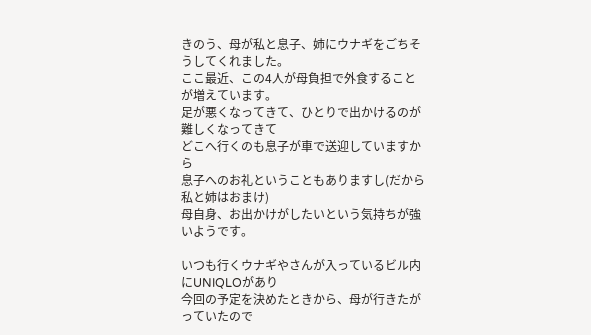きのう、母が私と息子、姉にウナギをごちそうしてくれました。
ここ最近、この4人が母負担で外食することが増えています。
足が悪くなってきて、ひとりで出かけるのが難しくなってきて
どこへ行くのも息子が車で送迎していますから
息子へのお礼ということもありますし(だから私と姉はおまけ)
母自身、お出かけがしたいという気持ちが強いようです。

いつも行くウナギやさんが入っているビル内にUNIQLOがあり
今回の予定を決めたときから、母が行きたがっていたので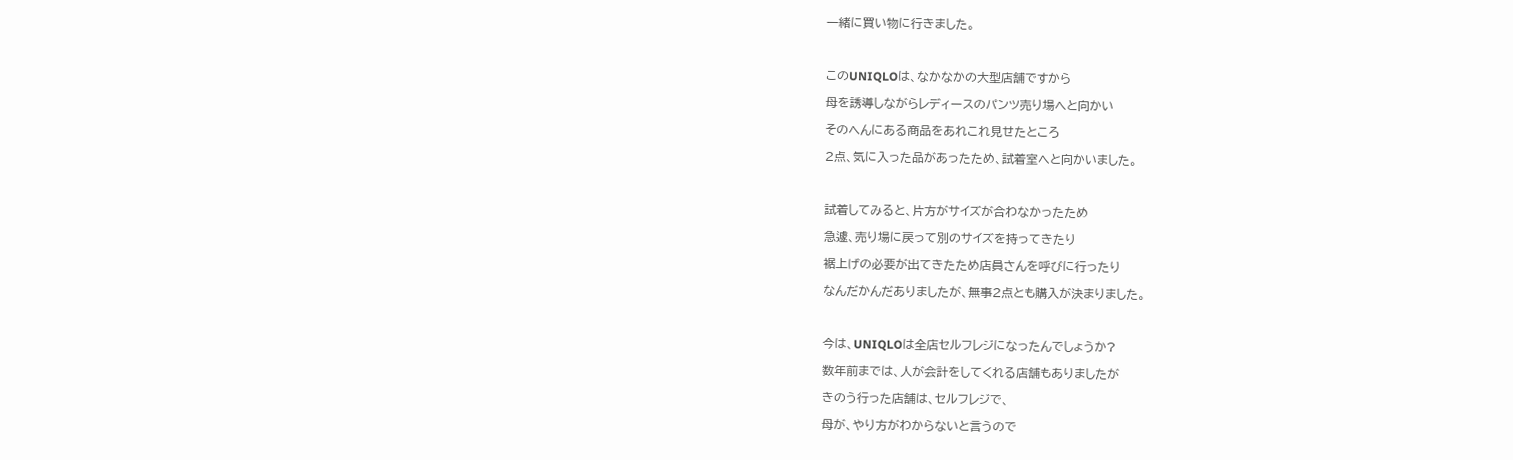一緒に買い物に行きました。

このUNIQLOは、なかなかの大型店舗ですから
母を誘導しながらレディースのパンツ売り場へと向かい
そのへんにある商品をあれこれ見せたところ
2点、気に入った品があったため、試着室へと向かいました。

試着してみると、片方がサイズが合わなかったため
急遽、売り場に戻って別のサイズを持ってきたり
裾上げの必要が出てきたため店員さんを呼びに行ったり
なんだかんだありましたが、無事2点とも購入が決まりました。

今は、UNIQLOは全店セルフレジになったんでしょうか?
数年前までは、人が会計をしてくれる店舗もありましたが
きのう行った店舗は、セルフレジで、
母が、やり方がわからないと言うので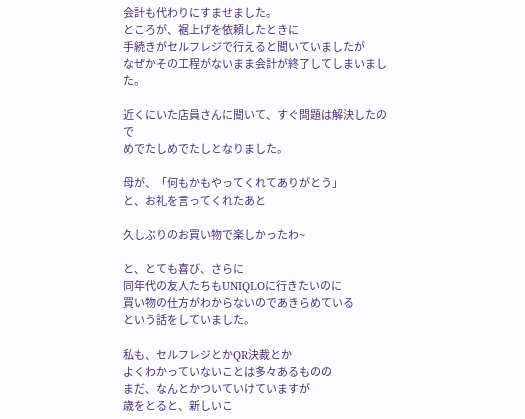会計も代わりにすませました。
ところが、裾上げを依頼したときに
手続きがセルフレジで行えると聞いていましたが
なぜかその工程がないまま会計が終了してしまいました。

近くにいた店員さんに聞いて、すぐ問題は解決したので
めでたしめでたしとなりました。

母が、「何もかもやってくれてありがとう」
と、お礼を言ってくれたあと

久しぶりのお買い物で楽しかったわ~

と、とても喜び、さらに
同年代の友人たちもUNIQLOに行きたいのに
買い物の仕方がわからないのであきらめている
という話をしていました。

私も、セルフレジとかQR決裁とか
よくわかっていないことは多々あるものの
まだ、なんとかついていけていますが
歳をとると、新しいこ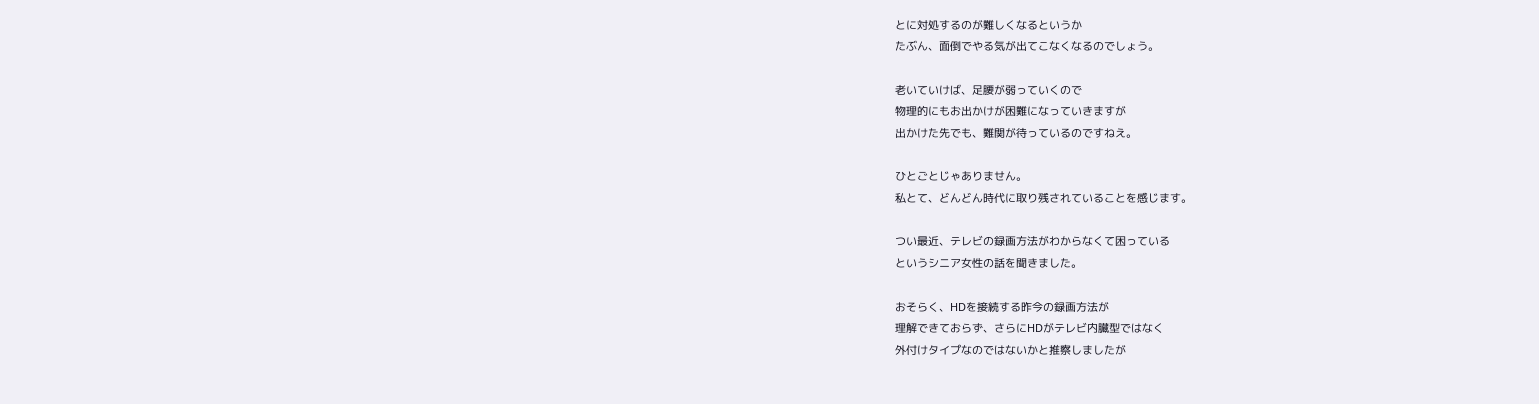とに対処するのが難しくなるというか
たぶん、面倒でやる気が出てこなくなるのでしょう。

老いていけば、足腰が弱っていくので
物理的にもお出かけが困難になっていきますが
出かけた先でも、難関が待っているのですねえ。

ひとごとじゃありません。
私とて、どんどん時代に取り残されていることを感じます。

つい最近、テレビの録画方法がわからなくて困っている
というシニア女性の話を聞きました。

おそらく、HDを接続する昨今の録画方法が
理解できておらず、さらにHDがテレビ内臓型ではなく
外付けタイプなのではないかと推察しましたが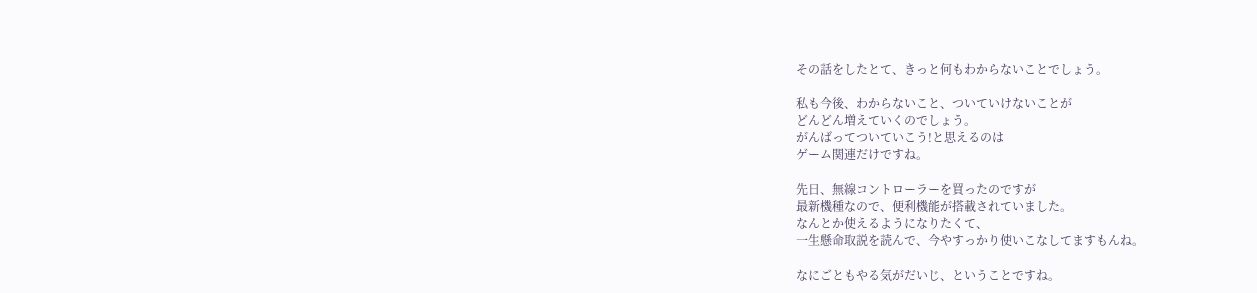その話をしたとて、きっと何もわからないことでしょう。

私も今後、わからないこと、ついていけないことが
どんどん増えていくのでしょう。
がんばってついていこう!と思えるのは
ゲーム関連だけですね。

先日、無線コントローラーを買ったのですが
最新機種なので、便利機能が搭載されていました。
なんとか使えるようになりたくて、
一生懸命取説を読んで、今やすっかり使いこなしてますもんね。

なにごともやる気がだいじ、ということですね。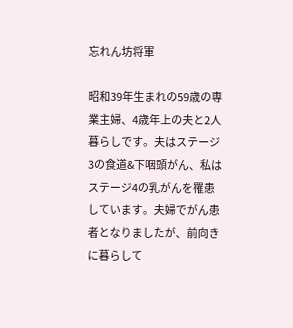忘れん坊将軍

昭和39年生まれの59歳の専業主婦、4歳年上の夫と2人暮らしです。夫はステージ3の食道&下咽頭がん、私はステージ4の乳がんを罹患しています。夫婦でがん患者となりましたが、前向きに暮らして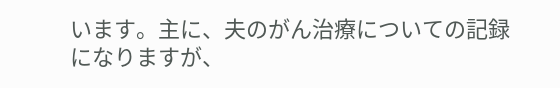います。主に、夫のがん治療についての記録になりますが、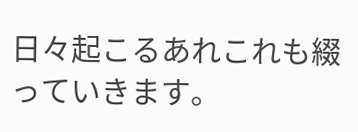日々起こるあれこれも綴っていきます。